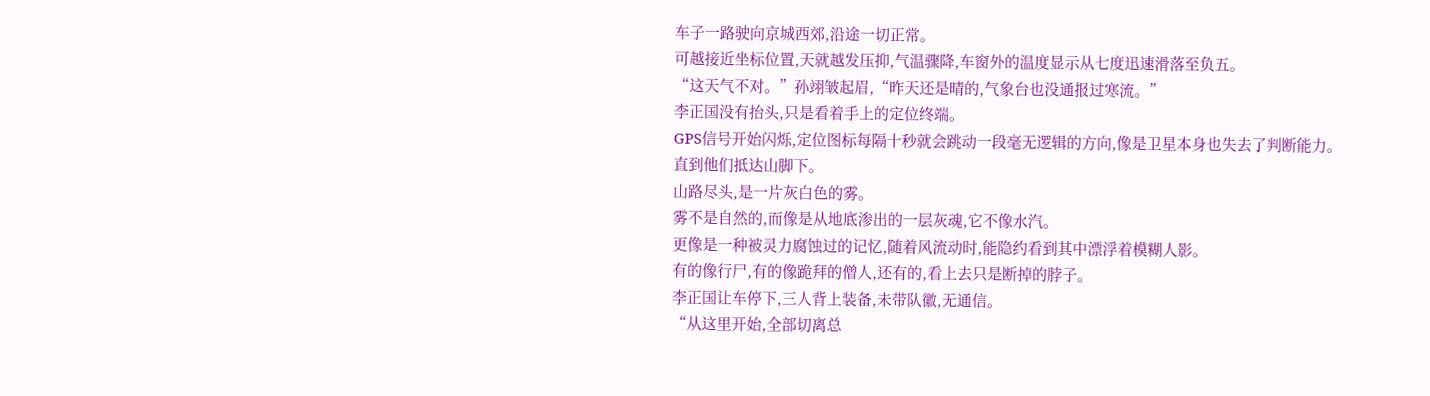车子一路驶向京城西郊,沿途一切正常。
可越接近坐标位置,天就越发压抑,气温骤降,车窗外的温度显示从七度迅速滑落至负五。
“这天气不对。”孙翊皱起眉,“昨天还是晴的,气象台也没通报过寒流。”
李正国没有抬头,只是看着手上的定位终端。
GPS信号开始闪烁,定位图标每隔十秒就会跳动一段毫无逻辑的方向,像是卫星本身也失去了判断能力。
直到他们抵达山脚下。
山路尽头,是一片灰白色的雾。
雾不是自然的,而像是从地底渗出的一层灰魂,它不像水汽。
更像是一种被灵力腐蚀过的记忆,随着风流动时,能隐约看到其中漂浮着模糊人影。
有的像行尸,有的像跪拜的僧人,还有的,看上去只是断掉的脖子。
李正国让车停下,三人背上装备,未带队徽,无通信。
“从这里开始,全部切离总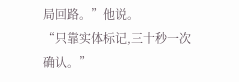局回路。”他说。
“只靠实体标记,三十秒一次确认。”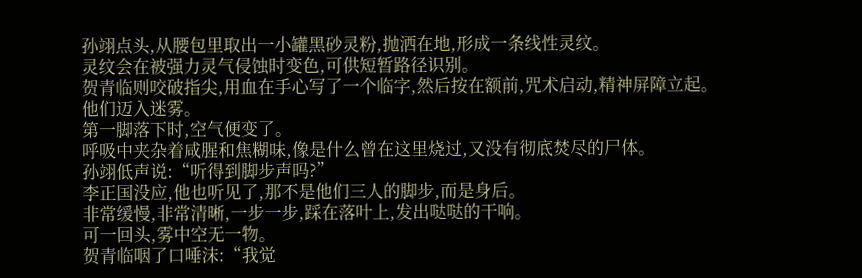孙翊点头,从腰包里取出一小罐黑砂灵粉,抛洒在地,形成一条线性灵纹。
灵纹会在被强力灵气侵蚀时变色,可供短暂路径识别。
贺青临则咬破指尖,用血在手心写了一个临字,然后按在额前,咒术启动,精神屏障立起。
他们迈入迷雾。
第一脚落下时,空气便变了。
呼吸中夹杂着咸腥和焦糊味,像是什么曾在这里烧过,又没有彻底焚尽的尸体。
孙翊低声说:“听得到脚步声吗?”
李正国没应,他也听见了,那不是他们三人的脚步,而是身后。
非常缓慢,非常清晰,一步一步,踩在落叶上,发出哒哒的干响。
可一回头,雾中空无一物。
贺青临咽了口唾沫:“我觉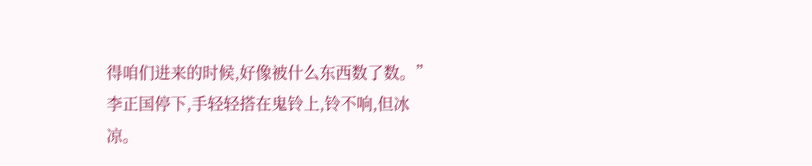得咱们进来的时候,好像被什么东西数了数。”
李正国停下,手轻轻搭在鬼铃上,铃不响,但冰凉。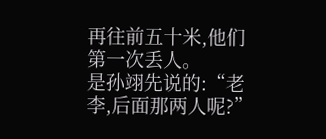再往前五十米,他们第一次丢人。
是孙翊先说的:“老李,后面那两人呢?”